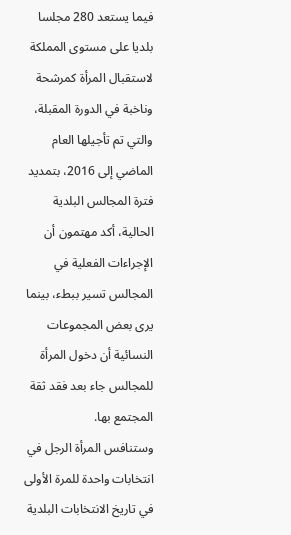فيما يستعد 280 مجلسا بلديا على مستوى المملكة لاستقبال المرأة كمرشحة وناخبة في الدورة المقبلة، والتي تم تأجيلها العام الماضي إلى 2016، بتمديد فترة المجالس البلدية الحالية، أكد مهتمون أن الإجراءات الفعلية في المجالس تسير ببطء، بينما يرى بعض المجموعات النسائية أن دخول المرأة للمجالس جاء بعد فقد ثقة المجتمع بها.
وستنافس المرأة الرجل في انتخابات واحدة للمرة الأولى في تاريخ الانتخابات البلدية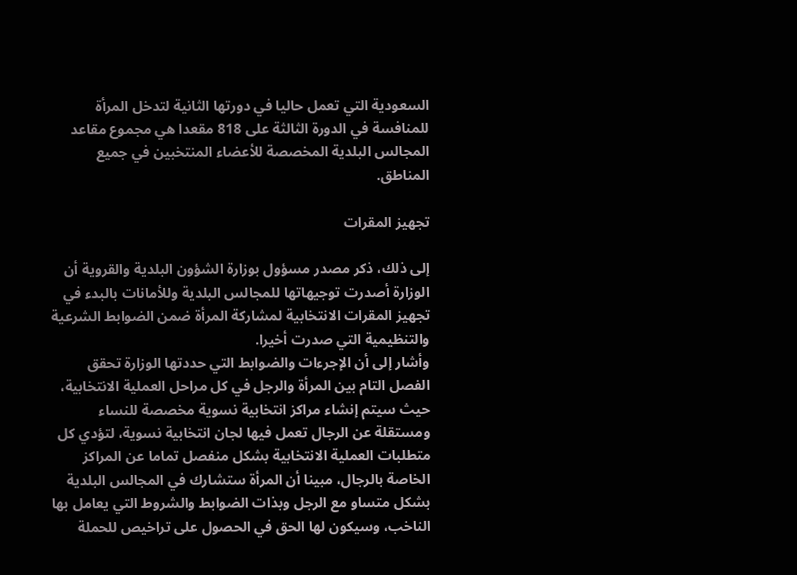السعودية التي تعمل حاليا في دورتها الثانية لتدخل المرأة للمنافسة في الدورة الثالثة على 818 مقعدا هي مجموع مقاعد المجالس البلدية المخصصة للأعضاء المنتخبين في جميع المناطق.

تجهيز المقرات

إلى ذلك، ذكر مصدر مسؤول بوزارة الشؤون البلدية والقروية أن الوزارة أصدرت توجيهاتها للمجالس البلدية وللأمانات بالبدء في تجهيز المقرات الانتخابية لمشاركة المرأة ضمن الضوابط الشرعية والتنظيمية التي صدرت أخيرا.
وأشار إلى أن الإجرءات والضوابط التي حددتها الوزارة تحقق الفصل التام بين المرأة والرجل في كل مراحل العملية الانتخابية، حيث سيتم إنشاء مراكز انتخابية نسوية مخصصة للنساء ومستقلة عن الرجال تعمل فيها لجان انتخابية نسوية، لتؤدي كل متطلبات العملية الانتخابية بشكل منفصل تماما عن المراكز الخاصة بالرجال، مبينا أن المرأة ستشارك في المجالس البلدية بشكل متساو مع الرجل وبذات الضوابط والشروط التي يعامل بها الناخب، وسيكون لها الحق في الحصول على تراخيص للحملة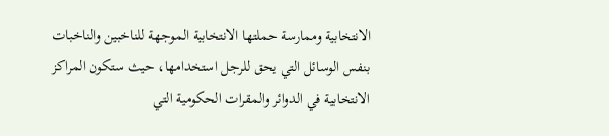الانتخابية وممارسة حملتها الانتخابية الموجهة للناخبين والناخبات بنفس الوسائل التي يحق للرجل استخدامها، حيث ستكون المراكز الانتخابية في الدوائر والمقرات الحكومية التي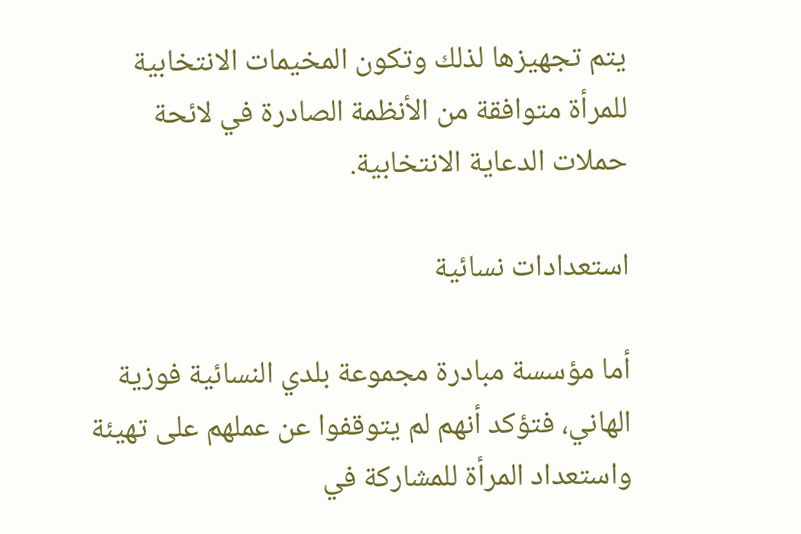يتم تجهيزها لذلك وتكون المخيمات الانتخابية للمرأة متوافقة من الأنظمة الصادرة في لائحة حملات الدعاية الانتخابية.

استعدادات نسائية

أما مؤسسة مبادرة مجموعة بلدي النسائية فوزية الهاني، فتؤكد أنهم لم يتوقفوا عن عملهم على تهيئة واستعداد المرأة للمشاركة في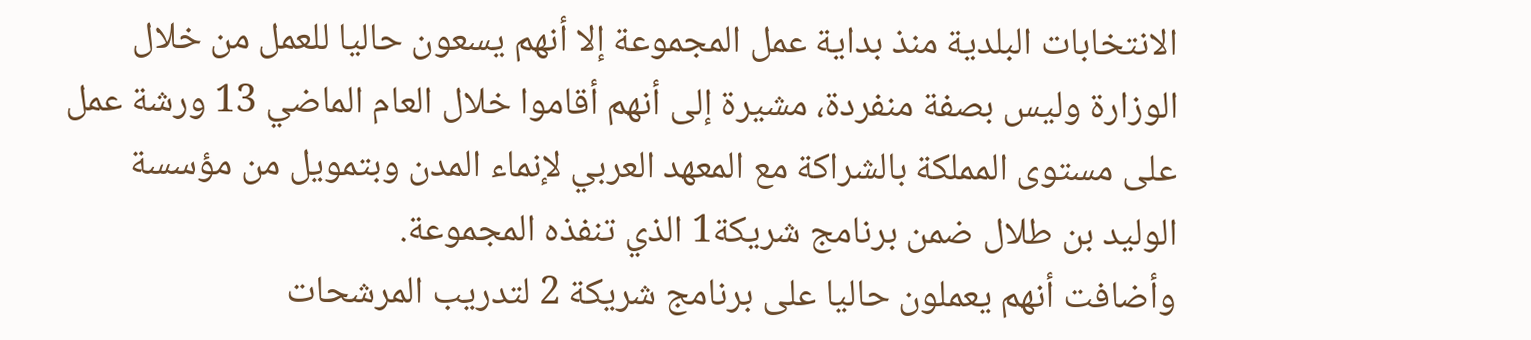الانتخابات البلدية منذ بداية عمل المجموعة إلا أنهم يسعون حاليا للعمل من خلال الوزارة وليس بصفة منفردة، مشيرة إلى أنهم أقاموا خلال العام الماضي 13 ورشة عمل على مستوى المملكة بالشراكة مع المعهد العربي لإنماء المدن وبتمويل من مؤسسة الوليد بن طلال ضمن برنامج شريكة1 الذي تنفذه المجموعة.
وأضافت أنهم يعملون حاليا على برنامج شريكة 2 لتدريب المرشحات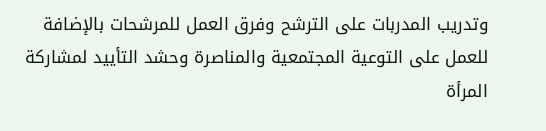وتدريب المدربات على الترشح وفرق العمل للمرشحات بالإضافة للعمل على التوعية المجتمعية والمناصرة وحشد التأييد لمشاركة المرأة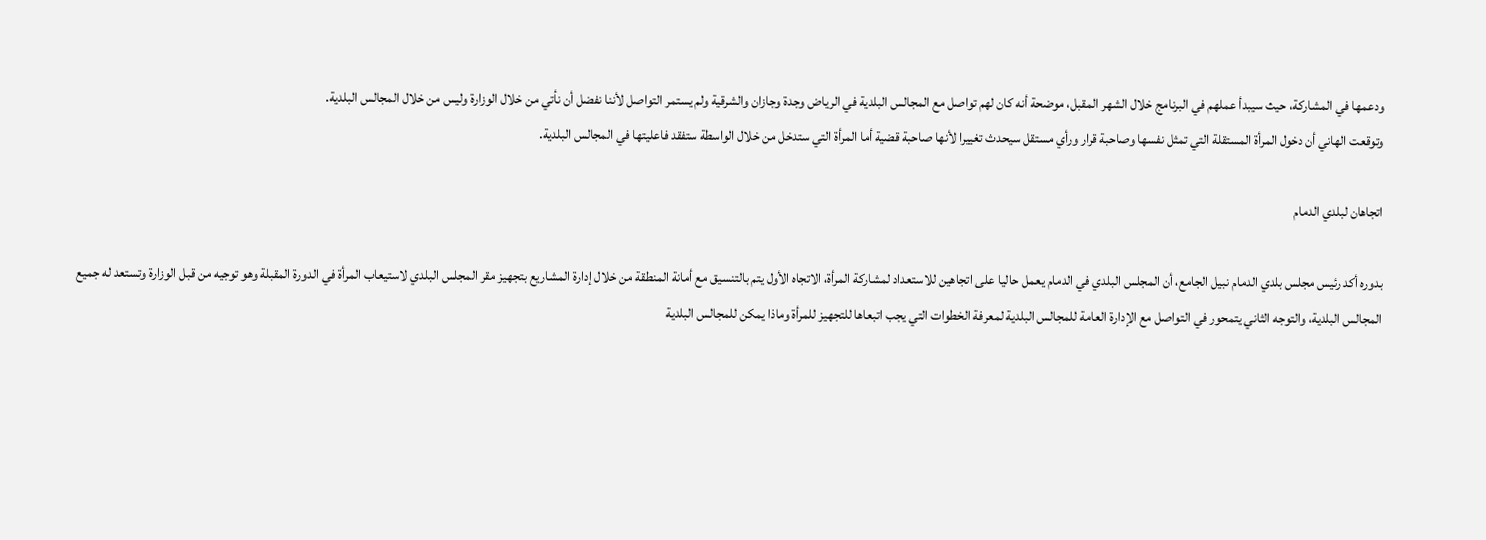ودعمها في المشاركة، حيث سيبدأ عملهم في البرنامج خلال الشهر المقبل، موضحة أنه كان لهم تواصل مع المجالس البلدية في الرياض وجدة وجازان والشرقية ولم يستمر التواصل لأننا نفضل أن نأتي من خلال الوزارة وليس من خلال المجالس البلدية.
وتوقعت الهاني أن دخول المرأة المستقلة التي تمثل نفسها وصاحبة قرار ورأي مستقل سيحدث تغييرا لأنها صاحبة قضية أما المرأة التي ستدخل من خلال الواسطة ستفقد فاعليتها في المجالس البلدية.

اتجاهان لبلدي الدمام

بدوره أكد رئيس مجلس بلدي الدمام نبيل الجامع، أن المجلس البلدي في الدمام يعمل حاليا على اتجاهين للاستعداد لمشاركة المرأة، الاتجاه الأول يتم بالتنسيق مع أمانة المنطقة من خلال إدارة المشاريع بتجهيز مقر المجلس البلدي لاستيعاب المرأة في الدورة المقبلة وهو توجيه من قبل الوزارة وتستعد له جميع المجالس البلدية، والتوجه الثاني يتمحور في التواصل مع الإدارة العامة للمجالس البلدية لمعرفة الخطوات التي يجب اتبعاها للتجهيز للمرأة وماذا يمكن للمجالس البلدية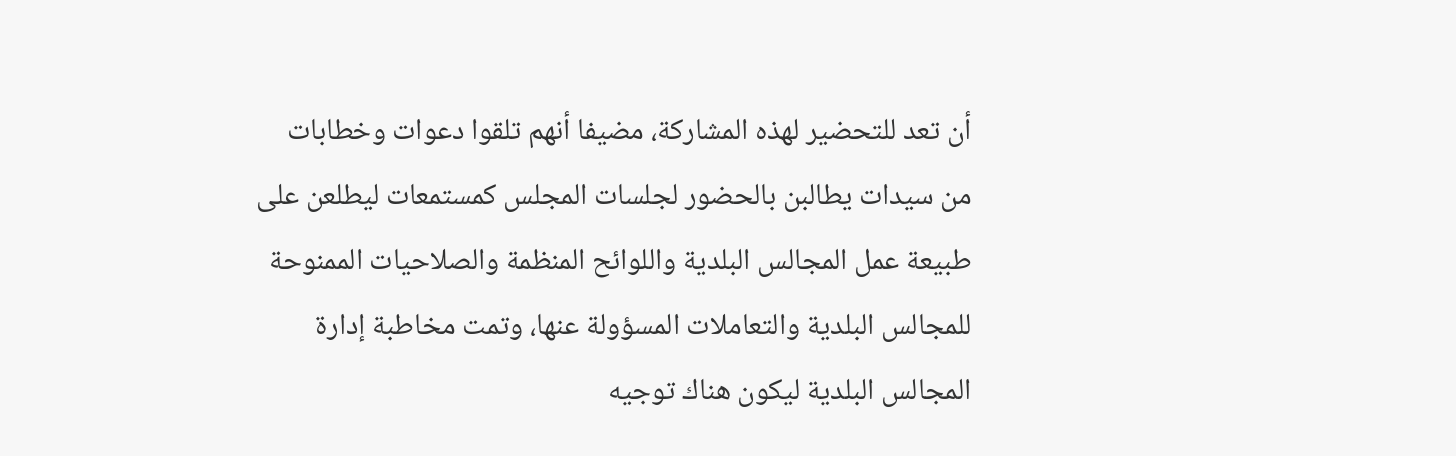أن تعد للتحضير لهذه المشاركة، مضيفا أنهم تلقوا دعوات وخطابات من سيدات يطالبن بالحضور لجلسات المجلس كمستمعات ليطلعن على طبيعة عمل المجالس البلدية واللوائح المنظمة والصلاحيات الممنوحة للمجالس البلدية والتعاملات المسؤولة عنها، وتمت مخاطبة إدارة المجالس البلدية ليكون هناك توجيه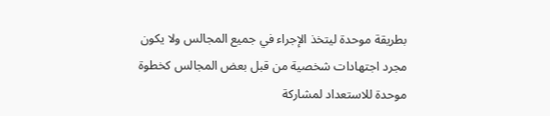بطريقة موحدة ليتخذ الإجراء في جميع المجالس ولا يكون مجرد اجتهادات شخصية من قبل بعض المجالس كخطوة موحدة للاستعداد لمشاركة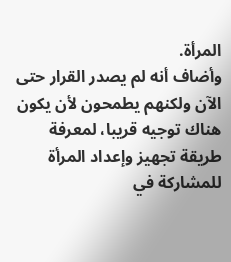المرأة.
وأضاف أنه لم يصدر القرار حتى الآن ولكنهم يطمحون لأن يكون هناك توجيه قريبا، لمعرفة طريقة تجهيز وإعداد المرأة للمشاركة في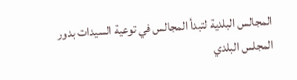المجالس البلدية لتبدأ المجالس في توعية السيدات بدور المجلس البلدي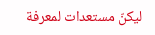ليكنّ مستعدات لمعرفة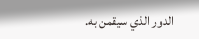الدور الذي سيقمن به.